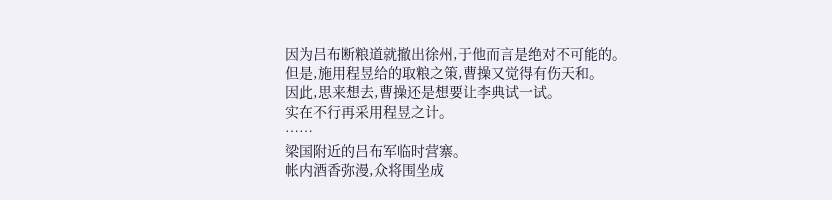因为吕布断粮道就撤出徐州,于他而言是绝对不可能的。
但是,施用程昱给的取粮之策,曹操又觉得有伤天和。
因此,思来想去,曹操还是想要让李典试一试。
实在不行再采用程昱之计。
……
梁国附近的吕布军临时营寨。
帐内酒香弥漫,众将围坐成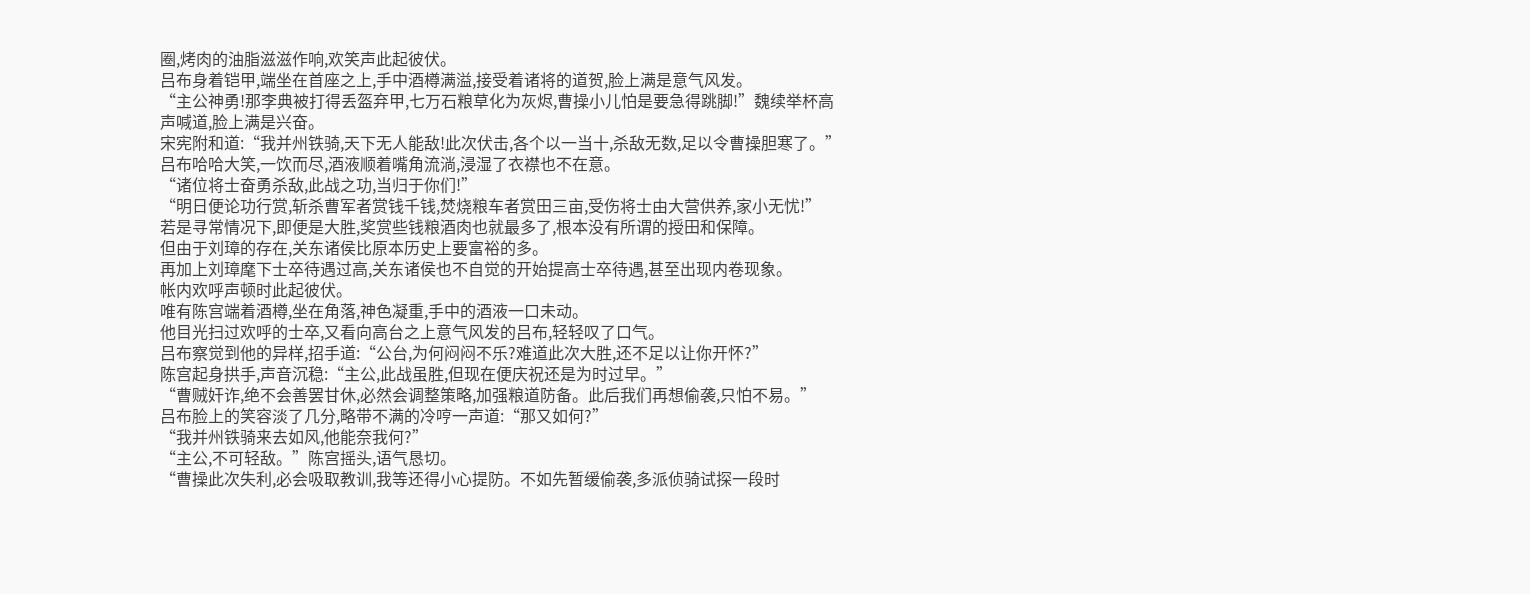圈,烤肉的油脂滋滋作响,欢笑声此起彼伏。
吕布身着铠甲,端坐在首座之上,手中酒樽满溢,接受着诸将的道贺,脸上满是意气风发。
“主公神勇!那李典被打得丢盔弃甲,七万石粮草化为灰烬,曹操小儿怕是要急得跳脚!”魏续举杯高声喊道,脸上满是兴奋。
宋宪附和道:“我并州铁骑,天下无人能敌!此次伏击,各个以一当十,杀敌无数,足以令曹操胆寒了。”
吕布哈哈大笑,一饮而尽,酒液顺着嘴角流淌,浸湿了衣襟也不在意。
“诸位将士奋勇杀敌,此战之功,当归于你们!”
“明日便论功行赏,斩杀曹军者赏钱千钱,焚烧粮车者赏田三亩,受伤将士由大营供养,家小无忧!”
若是寻常情况下,即便是大胜,奖赏些钱粮酒肉也就最多了,根本没有所谓的授田和保障。
但由于刘璋的存在,关东诸侯比原本历史上要富裕的多。
再加上刘璋麾下士卒待遇过高,关东诸侯也不自觉的开始提高士卒待遇,甚至出现内卷现象。
帐内欢呼声顿时此起彼伏。
唯有陈宫端着酒樽,坐在角落,神色凝重,手中的酒液一口未动。
他目光扫过欢呼的士卒,又看向高台之上意气风发的吕布,轻轻叹了口气。
吕布察觉到他的异样,招手道:“公台,为何闷闷不乐?难道此次大胜,还不足以让你开怀?”
陈宫起身拱手,声音沉稳:“主公,此战虽胜,但现在便庆祝还是为时过早。”
“曹贼奸诈,绝不会善罢甘休,必然会调整策略,加强粮道防备。此后我们再想偷袭,只怕不易。”
吕布脸上的笑容淡了几分,略带不满的冷哼一声道:“那又如何?”
“我并州铁骑来去如风,他能奈我何?”
“主公,不可轻敌。”陈宫摇头,语气恳切。
“曹操此次失利,必会吸取教训,我等还得小心提防。不如先暂缓偷袭,多派侦骑试探一段时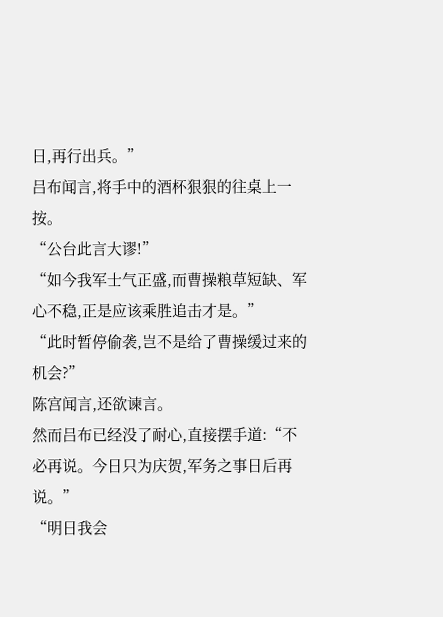日,再行出兵。”
吕布闻言,将手中的酒杯狠狠的往桌上一按。
“公台此言大谬!”
“如今我军士气正盛,而曹操粮草短缺、军心不稳,正是应该乘胜追击才是。”
“此时暂停偷袭,岂不是给了曹操缓过来的机会?”
陈宫闻言,还欲谏言。
然而吕布已经没了耐心,直接摆手道:“不必再说。今日只为庆贺,军务之事日后再说。”
“明日我会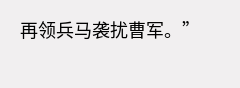再领兵马袭扰曹军。”